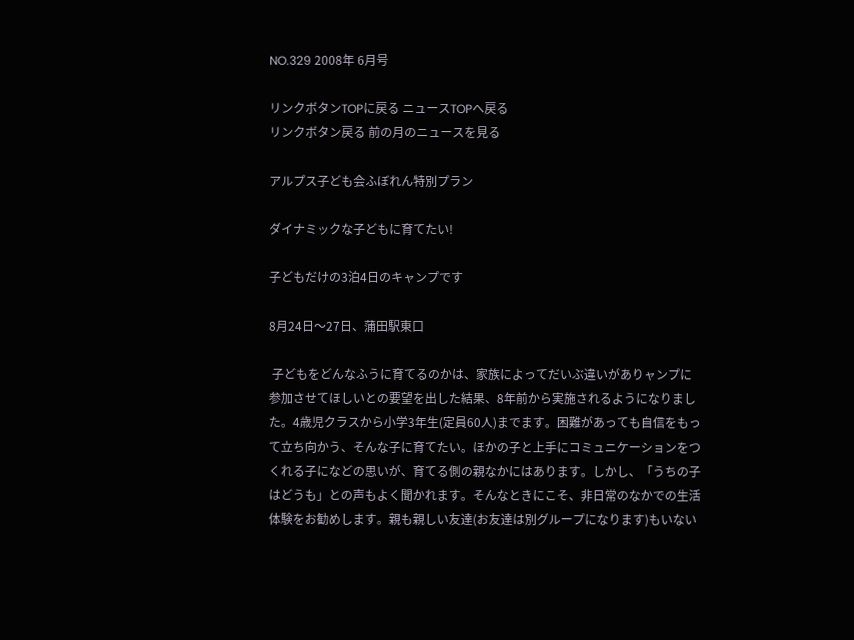NO.329 2008年 6月号

リンクボタンTOPに戻る ニュースTOPへ戻る
リンクボタン戻る 前の月のニュースを見る

アルプス子ども会ふぼれん特別プラン

ダイナミックな子どもに育てたい!

子どもだけの3泊4日のキャンプです

8月24日〜27日、蒲田駅東口

 子どもをどんなふうに育てるのかは、家族によってだいぶ違いがありャンプに参加させてほしいとの要望を出した結果、8年前から実施されるようになりました。4歳児クラスから小学3年生(定員60人)までます。困難があっても自信をもって立ち向かう、そんな子に育てたい。ほかの子と上手にコミュニケーションをつくれる子になどの思いが、育てる側の親なかにはあります。しかし、「うちの子はどうも」との声もよく聞かれます。そんなときにこそ、非日常のなかでの生活体験をお勧めします。親も親しい友達(お友達は別グループになります)もいない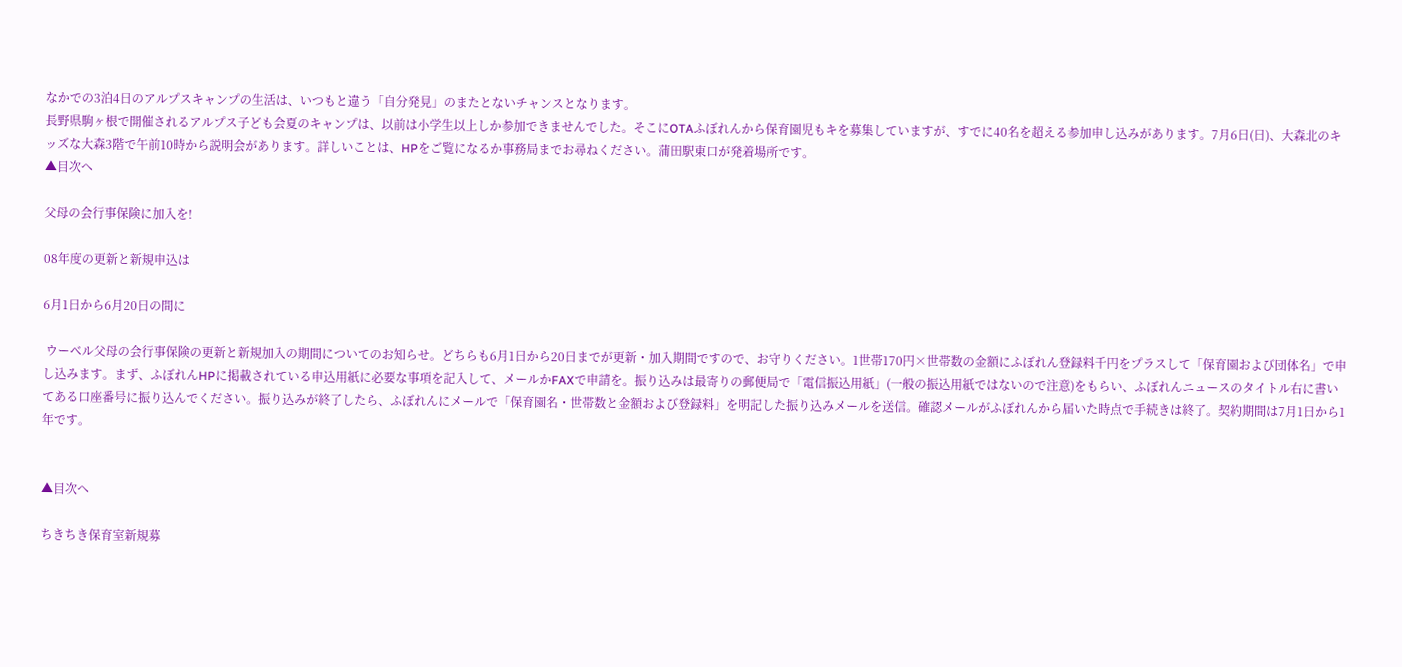なかでの3泊4日のアルプスキャンプの生活は、いつもと違う「自分発見」のまたとないチャンスとなります。
長野県駒ヶ根で開催されるアルプス子ども会夏のキャンプは、以前は小学生以上しか参加できませんでした。そこにOTAふぼれんから保育園児もキを募集していますが、すでに40名を超える参加申し込みがあります。7月6日(日)、大森北のキッズな大森3階で午前10時から説明会があります。詳しいことは、HPをご覧になるか事務局までお尋ねください。蒲田駅東口が発着場所です。
▲目次へ

父母の会行事保険に加入を!

08年度の更新と新規申込は

6月1日から6月20日の間に

 ウーベル父母の会行事保険の更新と新規加入の期間についてのお知らせ。どちらも6月1日から20日までが更新・加入期間ですので、お守りください。1世帯170円×世帯数の金額にふぼれん登録料千円をプラスして「保育園および団体名」で申し込みます。まず、ふぼれんHPに掲載されている申込用紙に必要な事項を記入して、メールかFAXで申請を。振り込みは最寄りの郵便局で「電信振込用紙」(一般の振込用紙ではないので注意)をもらい、ふぼれんニュースのタイトル右に書いてある口座番号に振り込んでください。振り込みが終了したら、ふぼれんにメールで「保育園名・世帯数と金額および登録料」を明記した振り込みメールを送信。確認メールがふぼれんから届いた時点で手続きは終了。契約期間は7月1日から1年です。


▲目次へ

ちきちき保育室新規募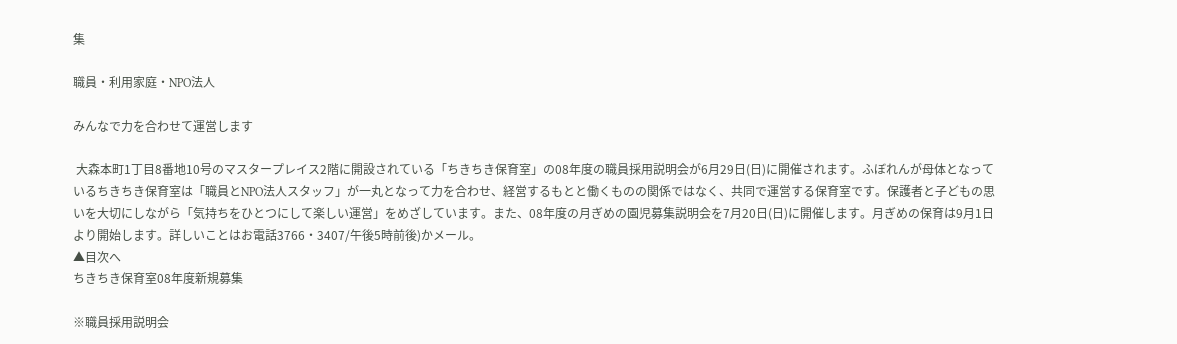集

職員・利用家庭・NPO法人

みんなで力を合わせて運営します

 大森本町1丁目8番地10号のマスタープレイス2階に開設されている「ちきちき保育室」の08年度の職員採用説明会が6月29日(日)に開催されます。ふぼれんが母体となっているちきちき保育室は「職員とNPO法人スタッフ」が一丸となって力を合わせ、経営するもとと働くものの関係ではなく、共同で運営する保育室です。保護者と子どもの思いを大切にしながら「気持ちをひとつにして楽しい運営」をめざしています。また、08年度の月ぎめの園児募集説明会を7月20日(日)に開催します。月ぎめの保育は9月1日より開始します。詳しいことはお電話3766・3407/午後5時前後)かメール。
▲目次へ
ちきちき保育室08年度新規募集

※職員採用説明会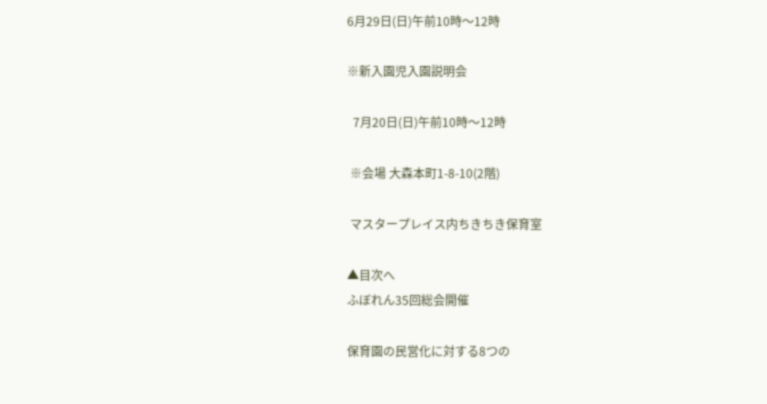6月29日(日)午前10時〜12時

※新入園児入園説明会

  7月20日(日)午前10時〜12時

 ※会場 大森本町1-8-10(2階)

 マスタープレイス内ちきちき保育室

▲目次へ
ふぼれん35回総会開催

保育園の民営化に対する8つの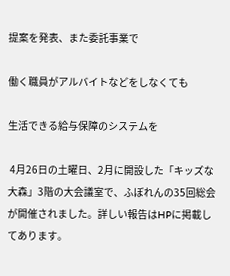提案を発表、また委託事業で

働く職員がアルバイトなどをしなくても

生活できる給与保障のシステムを

 4月26日の土曜日、2月に開設した「キッズな大森」3階の大会議室で、ふぼれんの35回総会が開催されました。詳しい報告はHPに掲載してあります。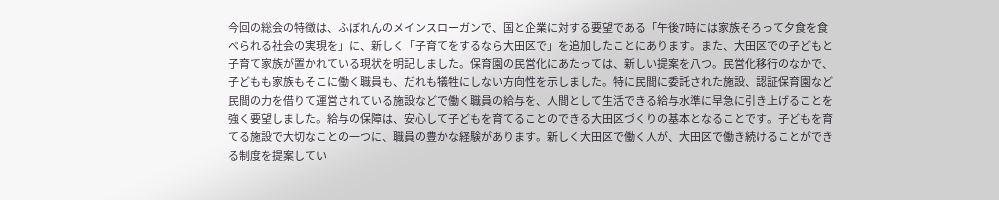今回の総会の特徴は、ふぼれんのメインスローガンで、国と企業に対する要望である「午後7時には家族そろって夕食を食べられる社会の実現を」に、新しく「子育てをするなら大田区で」を追加したことにあります。また、大田区での子どもと子育て家族が置かれている現状を明記しました。保育園の民営化にあたっては、新しい提案を八つ。民営化移行のなかで、子どもも家族もそこに働く職員も、だれも犠牲にしない方向性を示しました。特に民間に委託された施設、認証保育園など民間の力を借りて運営されている施設などで働く職員の給与を、人間として生活できる給与水準に早急に引き上げることを強く要望しました。給与の保障は、安心して子どもを育てることのできる大田区づくりの基本となることです。子どもを育てる施設で大切なことの一つに、職員の豊かな経験があります。新しく大田区で働く人が、大田区で働き続けることができる制度を提案してい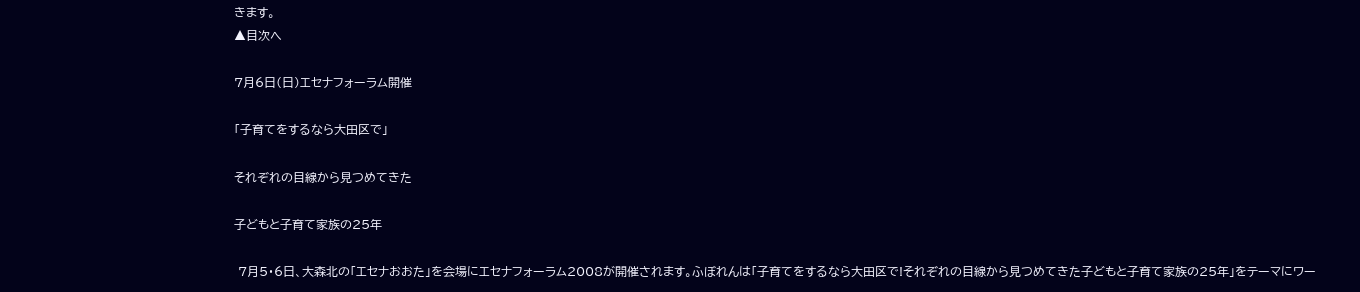きます。
▲目次へ

7月6日(日)エセナフォーラム開催

「子育てをするなら大田区で」

それぞれの目線から見つめてきた

子どもと子育て家族の25年

 7月5・6日、大森北の「エセナおおた」を会場にエセナフォーラム2008が開催されます。ふぼれんは「子育てをするなら大田区で!それぞれの目線から見つめてきた子どもと子育て家族の25年」をテーマにワー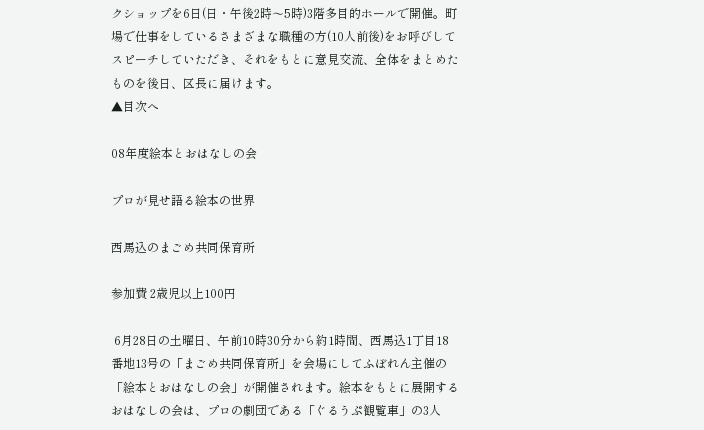クショップを6日(日・午後2時〜5時)3階多目的ホールで開催。町場で仕事をしているさまざまな職種の方(10人前後)をお呼びしてスピーチしていただき、それをもとに意見交流、全体をまとめたものを後日、区長に届けます。
▲目次へ

08年度絵本とおはなしの会

プロが見せ語る絵本の世界

西馬込のまごめ共同保育所

参加費 2歳児以上100円

 6月28日の土曜日、午前10時30分から約1時間、西馬込1丁目18番地13号の「まごめ共同保育所」を会場にしてふぼれん主催の「絵本とおはなしの会」が開催されます。絵本をもとに展開するおはなしの会は、プロの劇団である「ぐるうぷ観覧車」の3人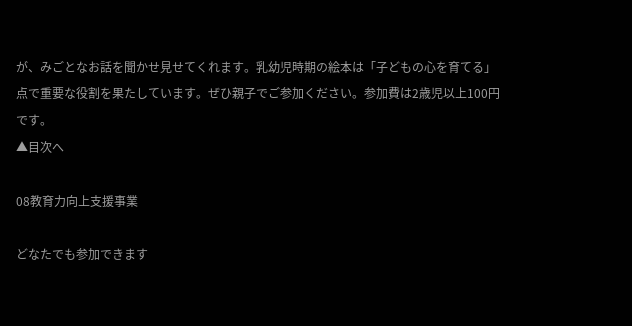が、みごとなお話を聞かせ見せてくれます。乳幼児時期の絵本は「子どもの心を育てる」点で重要な役割を果たしています。ぜひ親子でご参加ください。参加費は2歳児以上100円です。
▲目次へ

08教育力向上支援事業

どなたでも参加できます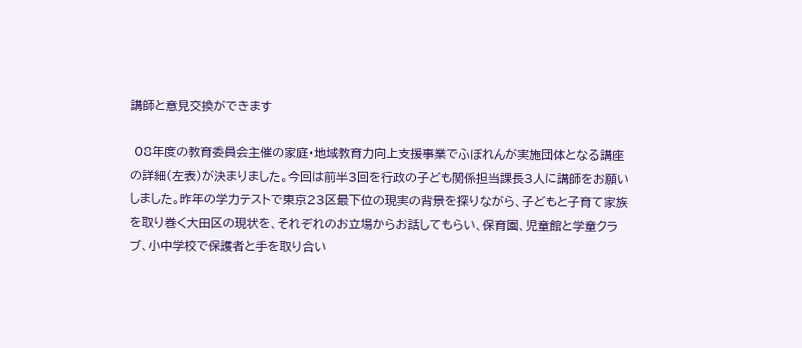講師と意見交換ができます

 08年度の教育委員会主催の家庭・地域教育力向上支援事業でふぼれんが実施団体となる講座の詳細(左表)が決まりました。今回は前半3回を行政の子ども関係担当課長3人に講師をお願いしました。昨年の学力テストで東京23区最下位の現実の背景を探りながら、子どもと子育て家族を取り巻く大田区の現状を、それぞれのお立場からお話してもらい、保育園、児童館と学童クラブ、小中学校で保護者と手を取り合い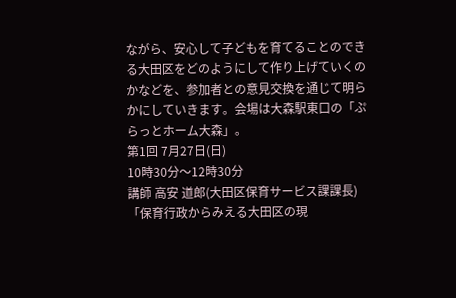ながら、安心して子どもを育てることのできる大田区をどのようにして作り上げていくのかなどを、参加者との意見交換を通じて明らかにしていきます。会場は大森駅東口の「ぷらっとホーム大森」。
第1回 7月27日(日)
10時30分〜12時30分
講師 高安 道郎(大田区保育サービス課課長)
「保育行政からみえる大田区の現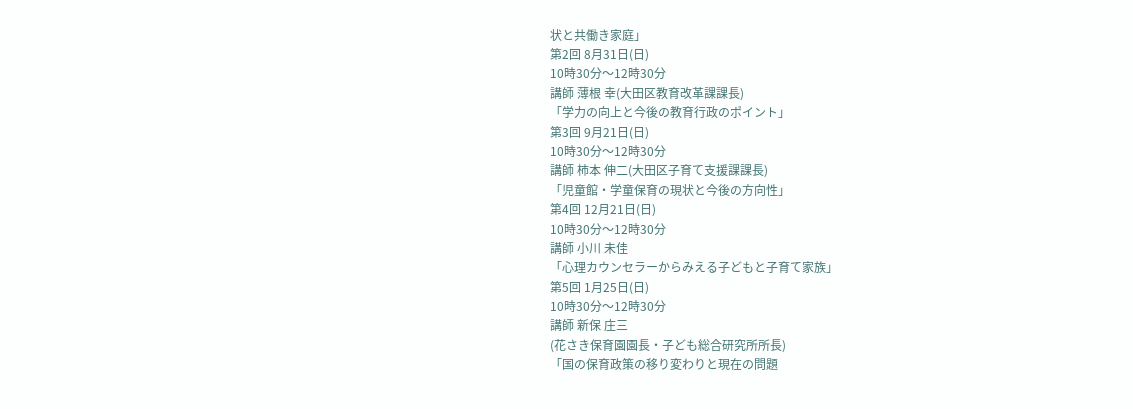状と共働き家庭」
第2回 8月31日(日)
10時30分〜12時30分
講師 薄根 幸(大田区教育改革課課長)
「学力の向上と今後の教育行政のポイント」
第3回 9月21日(日)
10時30分〜12時30分
講師 柿本 伸二(大田区子育て支援課課長)
「児童館・学童保育の現状と今後の方向性」
第4回 12月21日(日)
10時30分〜12時30分
講師 小川 未佳
「心理カウンセラーからみえる子どもと子育て家族」
第5回 1月25日(日)
10時30分〜12時30分
講師 新保 庄三
(花さき保育園園長・子ども総合研究所所長)
「国の保育政策の移り変わりと現在の問題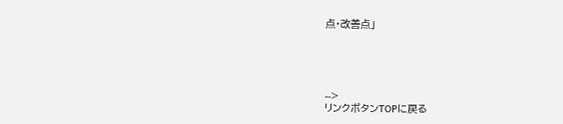点・改善点」





-->
リンクボタンTOPに戻る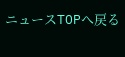ニュースTOPへ戻る